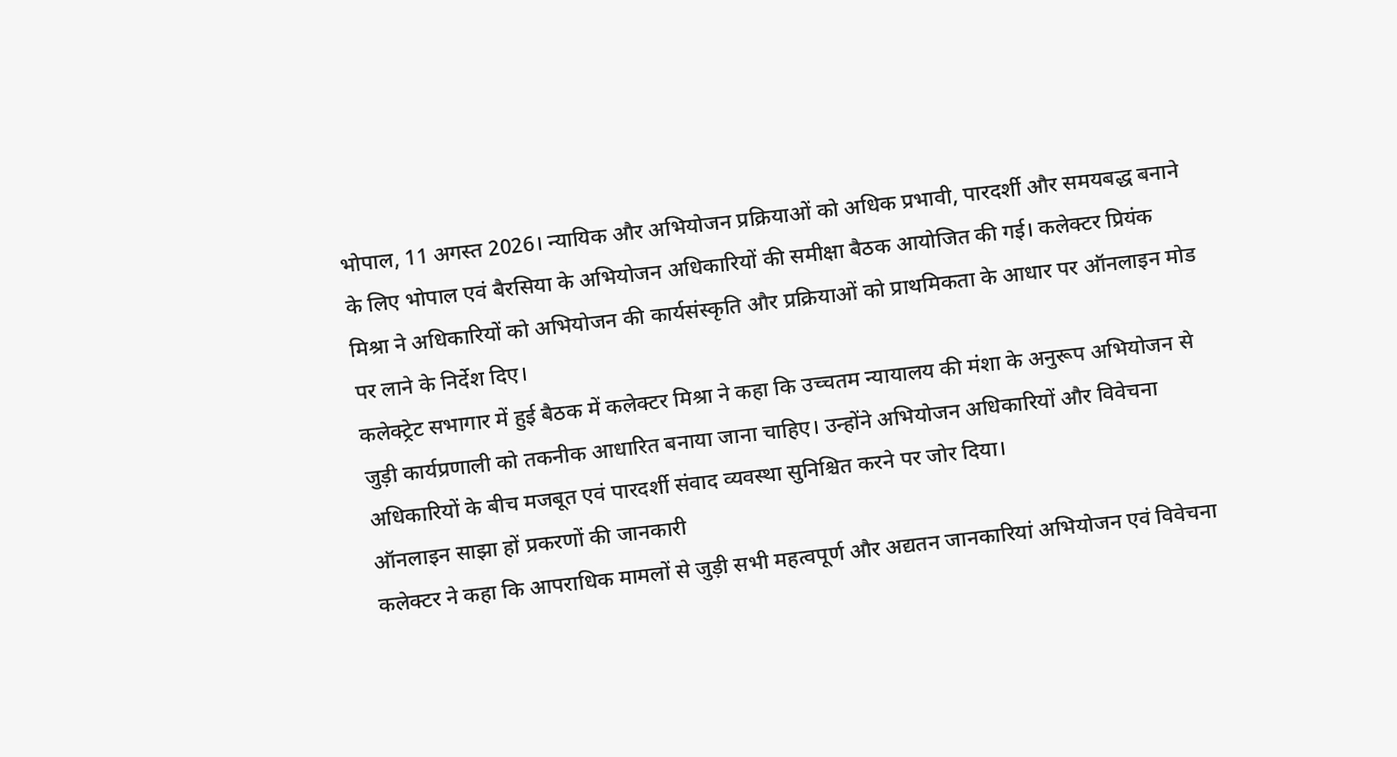भोपाल, 11 अगस्त 2026। न्यायिक और अभियोजन प्रक्रियाओं को अधिक प्रभावी, पारदर्शी और समयबद्ध बनाने के लिए भोपाल एवं बैरसिया के अभियोजन अधिकारियों की समीक्षा बैठक आयोजित की गई। कलेक्टर प्रियंक मिश्रा ने अधिकारियों को अभियोजन की कार्यसंस्कृति और प्रक्रियाओं को प्राथमिकता के आधार पर ऑनलाइन मोड पर लाने के निर्देश दिए।
कलेक्ट्रेट सभागार में हुई बैठक में कलेक्टर मिश्रा ने कहा कि उच्चतम न्यायालय की मंशा के अनुरूप अभियोजन से जुड़ी कार्यप्रणाली को तकनीक आधारित बनाया जाना चाहिए। उन्होंने अभियोजन अधिकारियों और विवेचना अधिकारियों के बीच मजबूत एवं पारदर्शी संवाद व्यवस्था सुनिश्चित करने पर जोर दिया।
ऑनलाइन साझा हों प्रकरणों की जानकारी
कलेक्टर ने कहा कि आपराधिक मामलों से जुड़ी सभी महत्वपूर्ण और अद्यतन जानकारियां अभियोजन एवं विवेचना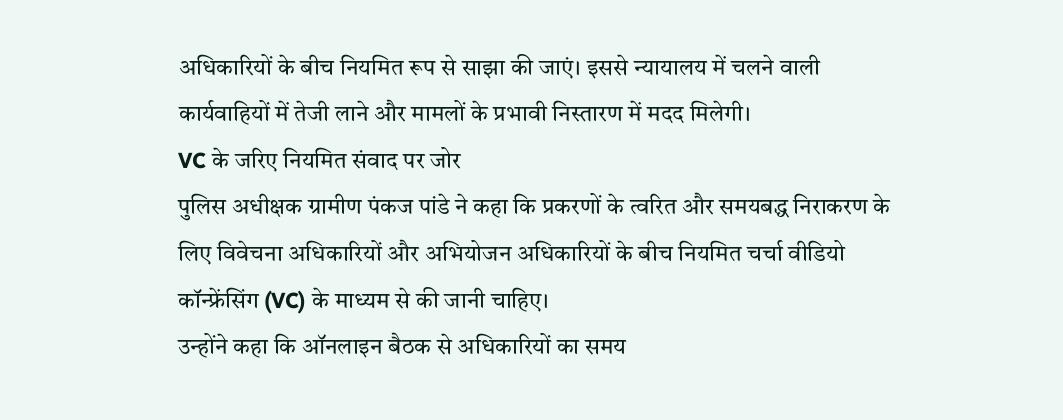अधिकारियों के बीच नियमित रूप से साझा की जाएं। इससे न्यायालय में चलने वाली कार्यवाहियों में तेजी लाने और मामलों के प्रभावी निस्तारण में मदद मिलेगी।
VC के जरिए नियमित संवाद पर जोर
पुलिस अधीक्षक ग्रामीण पंकज पांडे ने कहा कि प्रकरणों के त्वरित और समयबद्ध निराकरण के लिए विवेचना अधिकारियों और अभियोजन अधिकारियों के बीच नियमित चर्चा वीडियो कॉन्फ्रेंसिंग (VC) के माध्यम से की जानी चाहिए।
उन्होंने कहा कि ऑनलाइन बैठक से अधिकारियों का समय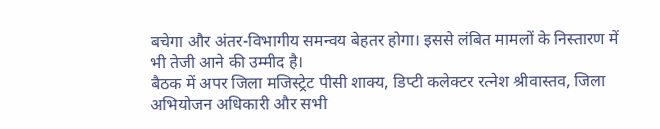बचेगा और अंतर-विभागीय समन्वय बेहतर होगा। इससे लंबित मामलों के निस्तारण में भी तेजी आने की उम्मीद है।
बैठक में अपर जिला मजिस्ट्रेट पीसी शाक्य, डिप्टी कलेक्टर रत्नेश श्रीवास्तव, जिला अभियोजन अधिकारी और सभी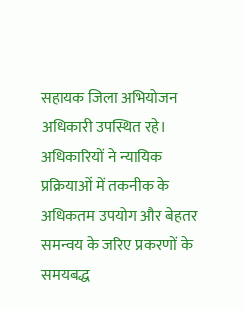सहायक जिला अभियोजन अधिकारी उपस्थित रहे। अधिकारियों ने न्यायिक प्रक्रियाओं में तकनीक के अधिकतम उपयोग और बेहतर समन्वय के जरिए प्रकरणों के समयबद्ध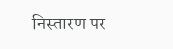निस्तारण पर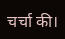चर्चा की।